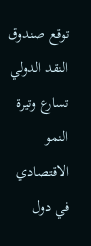توقع صندوق النقد الدولي تسارع وتيرة النمو الاقتصادي في دول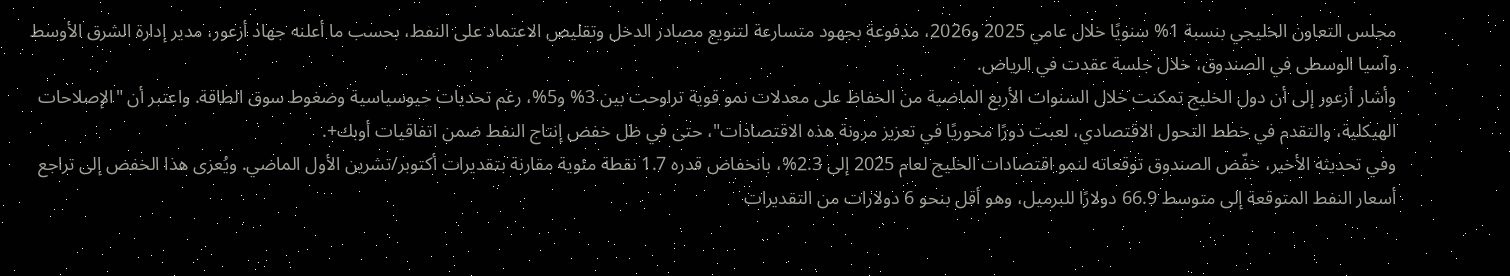مجلس التعاون الخليجي بنسبة 1% سنويًا خلال عامي 2025 و2026، مدفوعة بجهود متسارعة لتنويع مصادر الدخل وتقليص الاعتماد على النفط، بحسب ما أعلنه جهاد أزعور، مدير إدارة الشرق الأوسط وآسيا الوسطى في الصندوق، خلال جلسة عقدت في الرياض.
وأشار أزعور إلى أن دول الخليج تمكنت خلال السنوات الأربع الماضية من الحفاظ على معدلات نمو قوية تراوحت بين 3% و5%، رغم تحديات جيوسياسية وضغوط سوق الطاقة. واعتبر أن "الإصلاحات الهيكلية، والتقدم في خطط التحول الاقتصادي، لعبت دورًا محوريًا في تعزيز مرونة هذه الاقتصادات"، حتى في ظل خفض إنتاج النفط ضمن اتفاقيات أوبك+.
وفي تحديثه الأخير، خفّض الصندوق توقعاته لنمو اقتصادات الخليج لعام 2025 إلى 2.3%، بانخفاض قدره 1.7 نقطة مئوية مقارنة بتقديرات أكتوبر/تشرين الأول الماضي. ويُعزى هذا الخفض إلى تراجع أسعار النفط المتوقعة إلى متوسط 66.9 دولارًا للبرميل، وهو أقل بنحو 6 دولارات من التقديرات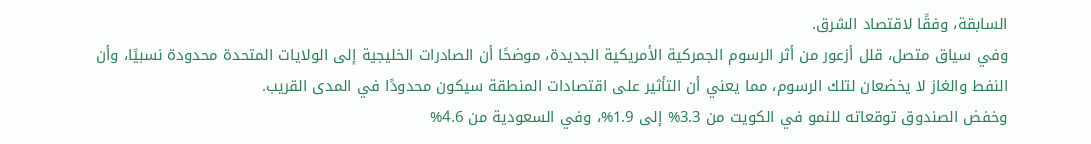السابقة، وفقًا لاقتصاد الشرق.
وفي سياق متصل، قلل أزعور من أثر الرسوم الجمركية الأمريكية الجديدة، موضحًا أن الصادرات الخليجية إلى الولايات المتحدة محدودة نسبيًا، وأن النفط والغاز لا يخضعان لتلك الرسوم، مما يعني أن التأثير على اقتصادات المنطقة سيكون محدودًا في المدى القريب.
وخفض الصندوق توقعاته للنمو في الكويت من 3.3% إلى 1.9%، وفي السعودية من 4.6%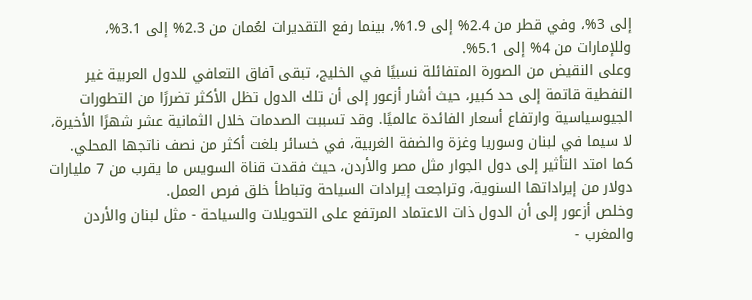إلى 3%، وفي قطر من 2.4% إلى 1.9%، بينما رفع التقديرات لعُمان من 2.3% إلى 3.1%، وللإمارات من 4% إلى 5.1%.
وعلى النقيض من الصورة المتفائلة نسبيًا في الخليج، تبقى آفاق التعافي للدول العربية غير النفطية قاتمة إلى حد كبير، حيث أشار أزعور إلى أن تلك الدول تظل الأكثر تضررًا من التطورات الجيوسياسية وارتفاع أسعار الفائدة عالميًا. وقد تسببت الصدمات خلال الثمانية عشر شهرًا الأخيرة، لا سيما في لبنان وسوريا وغزة والضفة الغربية، في خسائر بلغت أكثر من نصف ناتجها المحلي.
كما امتد التأثير إلى دول الجوار مثل مصر والأردن، حيث فقدت قناة السويس ما يقرب من 7 مليارات دولار من إيراداتها السنوية، وتراجعت إيرادات السياحة وتباطأ خلق فرص العمل.
وخلص أزعور إلى أن الدول ذات الاعتماد المرتفع على التحويلات والسياحة - مثل لبنان والأردن والمغرب -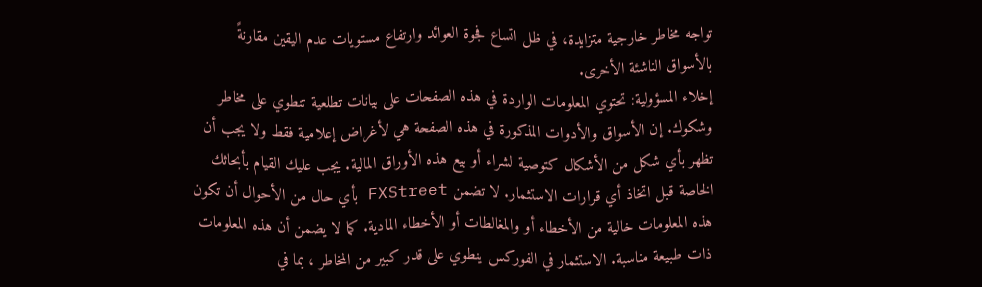تواجه مخاطر خارجية متزايدة، في ظل اتساع فجوة العوائد وارتفاع مستويات عدم اليقين مقارنةً بالأسواق الناشئة الأخرى.
إخلاء المسؤولية: تحتوي المعلومات الواردة في هذه الصفحات على بيانات تطلعية تنطوي على مخاطر وشكوك. إن الأسواق والأدوات المذكورة في هذه الصفحة هي لأغراض إعلامية فقط ولا يجب أن تظهر بأي شكل من الأشكال كتوصية لشراء أو بيع هذه الأوراق المالية. يجب عليك القيام بأبحاثك الخاصة قبل اتخاذ أي قرارات الاستثمار. لا تضمن FXStreet بأي حال من الأحوال أن تكون هذه المعلومات خالية من الأخطاء أو والمغالطات أو الأخطاء المادية. كما لا يضمن أن هذه المعلومات ذات طبيعة مناسبة. الاستثمار في الفوركس ينطوي على قدر كبير من المخاطر ، بما في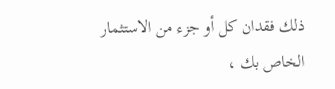ذلك فقدان كل أو جزء من الاستثمار الخاص بك ،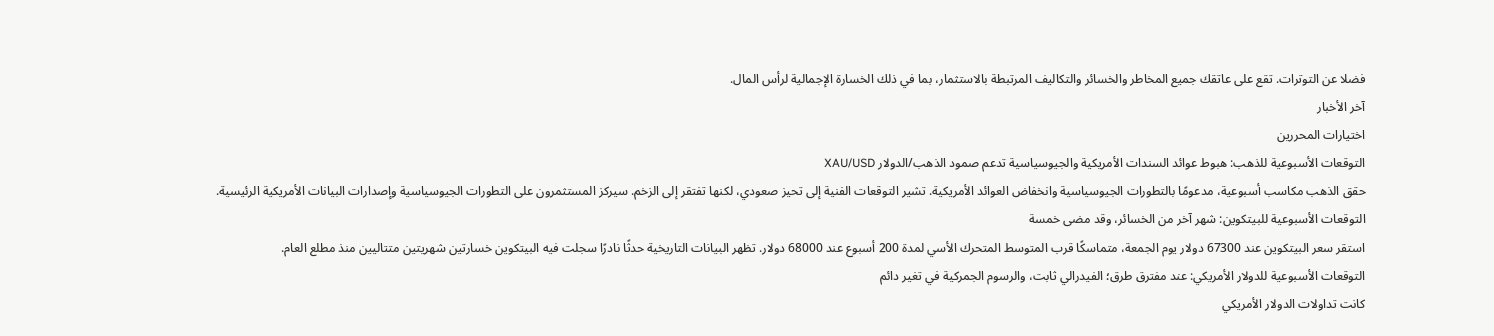فضلا عن التوترات. تقع على عاتقك جميع المخاطر والخسائر والتكاليف المرتبطة بالاستثمار، بما في ذلك الخسارة الإجمالية لرأس المال.
آخر الأخبار
اختيارات المحررين
التوقعات الأسبوعية للذهب: هبوط عوائد السندات الأمريكية والجيوسياسية تدعم صمود الذهب/الدولار XAU/USD
حقق الذهب مكاسب أسبوعية، مدعومًا بالتطورات الجيوسياسية وانخفاض العوائد الأمريكية. تشير التوقعات الفنية إلى تحيز صعودي، لكنها تفتقر إلى الزخم. سيركز المستثمرون على التطورات الجيوسياسية وإصدارات البيانات الأمريكية الرئيسية.
التوقعات الأسبوعية للبيتكوين: شهر آخر من الخسائر، وقد مضى خمسة
استقر سعر البيتكوين عند 67300 دولار يوم الجمعة، متماسكًا قرب المتوسط المتحرك الأسي لمدة 200 أسبوع عند 68000 دولار. تظهر البيانات التاريخية حدثًا نادرًا سجلت فيه البيتكوين خسارتين شهريتين متتاليين منذ مطلع العام.
التوقعات الأسبوعية للدولار الأمريكي: عند مفترق طرق؛ الفيدرالي ثابت، والرسوم الجمركية في تغير دائم
كانت تداولات الدولار الأمريكي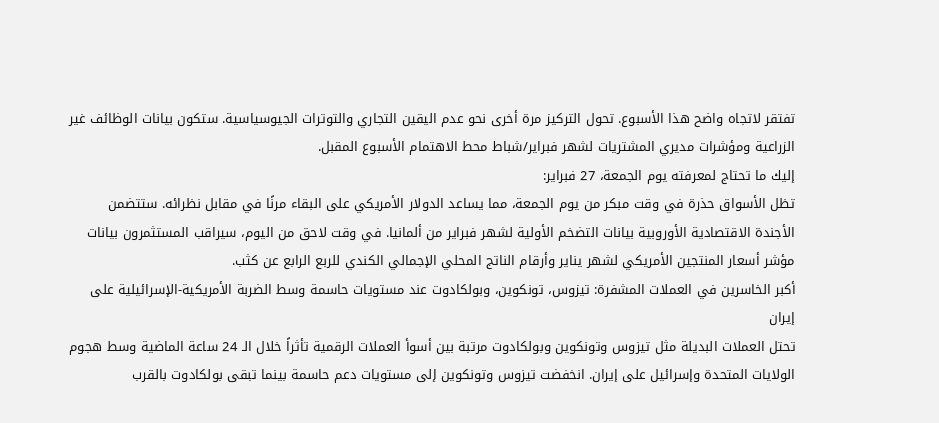تفتقر لاتجاه واضح هذا الأسبوع. تحول التركيز مرة أخرى نحو عدم اليقين التجاري والتوترات الجيوسياسية. ستكون بيانات الوظائف غير الزراعية ومؤشرات مديري المشتريات لشهر فبراير/شباط محط الاهتمام الأسبوع المقبل.
إليك ما تحتاج لمعرفته يوم الجمعة، 27 فبراير:
تظل الأسواق حذرة في وقت مبكر من يوم الجمعة، مما يساعد الدولار الأمريكي على البقاء مرنًا في مقابل نظرائه. ستتضمن الأجندة الاقتصادية الأوروبية بيانات التضخم الأولية لشهر فبراير من ألمانيا. في وقت لاحق من اليوم، سيراقب المستثمرون بيانات مؤشر أسعار المنتجين الأمريكي لشهر يناير وأرقام الناتج المحلي الإجمالي الكندي للربع الرابع عن كثب.
أكبر الخاسرين في العملات المشفرة: تيزوس، تونكوين، وبولكادوت عند مستويات حاسمة وسط الضربة الأمريكية-الإسرائيلية على إيران
تحتل العملات البديلة مثل تيزوس وتونكوين وبولكادوت مرتبة بين أسوأ العملات الرقمية تأثراً خلال الـ 24 ساعة الماضية وسط هجوم الولايات المتحدة وإسرائيل على إيران. انخفضت تيزوس وتونكوين إلى مستويات دعم حاسمة بينما تبقى بولكادوت بالقرب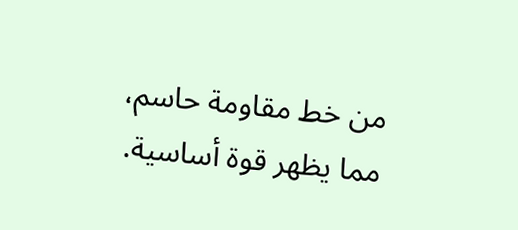من خط مقاومة حاسم، مما يظهر قوة أساسية.